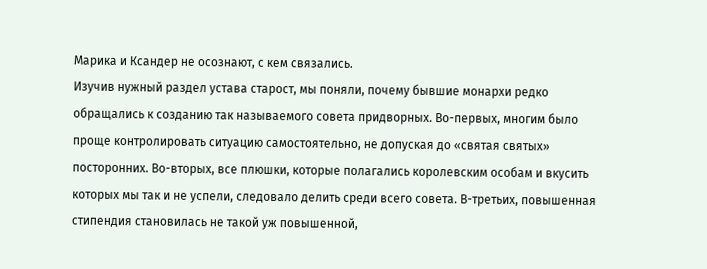Марика и Ксандер не осознают, с кем связались.
Изучив нужный раздел устава старост, мы поняли, почему бывшие монархи редко обращались к созданию так называемого совета придворных. Во-первых, многим было проще контролировать ситуацию самостоятельно, не допуская до «святая святых» посторонних. Во-вторых, все плюшки, которые полагались королевским особам и вкусить которых мы так и не успели, следовало делить среди всего совета. В-третьих, повышенная стипендия становилась не такой уж повышенной,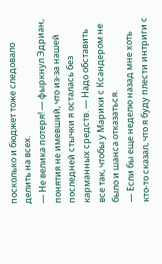посколько и бюджет тоже следовало делить на всех.
— Не велика потеря! — фыркнул Эдриан, понятия не имевший, что из-за нашей последней стычки я осталась без карманных средств. — Надо обставить все так, чтобы у Марики с Ксандером не было и шанса отказаться.
— Если бы еще неделю назад мне хоть кто-то сказал, что я буду плести интриги с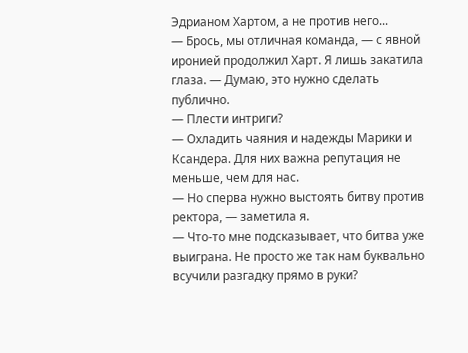Эдрианом Хартом, а не против него...
— Брось, мы отличная команда, — с явной иронией продолжил Харт. Я лишь закатила глаза. — Думаю, это нужно сделать публично.
— Плести интриги?
— Охладить чаяния и надежды Марики и Ксандера. Для них важна репутация не меньше, чем для нас.
— Но сперва нужно выстоять битву против ректора, — заметила я.
— Что-то мне подсказывает, что битва уже выиграна. Не просто же так нам буквально всучили разгадку прямо в руки?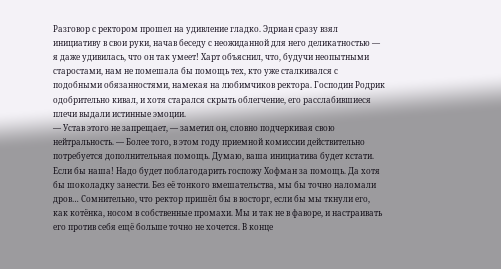Разговор с ректором прошел на удивление гладко. Эдриан сразу взял инициативу в свои руки, начав беседу с неожиданной для него деликатностью — я даже удивилась, что он так умеет! Харт объяснил, что, будучи неопытными старостами, нам не помешала бы помощь тех, кто уже сталкивался с подобными обязанностями, намекая на любимчиков ректора. Господин Родрик одобрительно кивал, и хотя старался скрыть облегчение, его расслабившиеся плечи выдали истинные эмоции.
— Устав этого не запрещает, — заметил он, словно подчеркивая свою нейтральность. — Более того, в этом году приемной комиссии действительно потребуется дополнительная помощь. Думаю, ваша инициатива будет кстати.
Если бы наша! Надо будет поблагодарить госпожу Хофман за помощь. Да хотя бы шоколадку занести. Без её тонкого вмешательства, мы бы точно наломали дров… Сомнительно, что ректор пришёл бы в восторг, если бы мы ткнули его, как котёнка, носом в собственные промахи. Мы и так не в фаворе, и настраивать его против себя ещё больше точно не хочется. В конце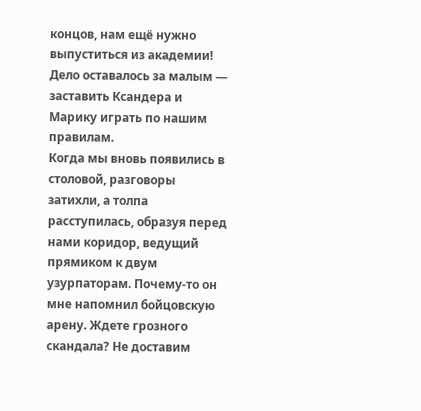концов, нам ещё нужно выпуститься из академии!
Дело оставалось за малым — заставить Ксандера и Марику играть по нашим правилам.
Когда мы вновь появились в столовой, разговоры затихли, а толпа расступилась, образуя перед нами коридор, ведущий прямиком к двум узурпаторам. Почему-то он мне напомнил бойцовскую арену. Ждете грозного скандала? Не доставим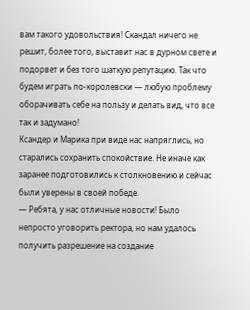вам такого удовольствия! Скандал ничего не решит, более того, выставит нас в дурном свете и подорвет и без того шаткую репутацию. Так что будем играть по-королевски — любую проблему оборачивать себе на пользу и делать вид, что все так и задумано!
Ксандер и Марика при виде нас напряглись, но старались сохранить спокойствие. Не иначе как заранее подготовились к столкновению и сейчас были уверены в своей победе.
— Ребята, у нас отличные новости! Было непросто уговорить ректора, но нам удалось получить разрешение на создание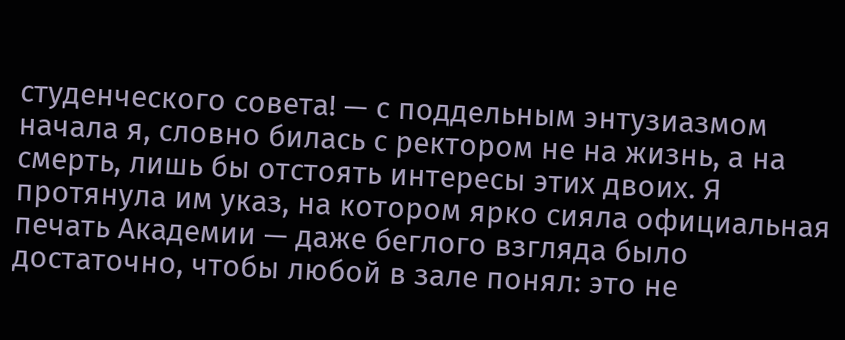студенческого совета! — с поддельным энтузиазмом начала я, словно билась с ректором не на жизнь, а на смерть, лишь бы отстоять интересы этих двоих. Я протянула им указ, на котором ярко сияла официальная печать Академии — даже беглого взгляда было достаточно, чтобы любой в зале понял: это не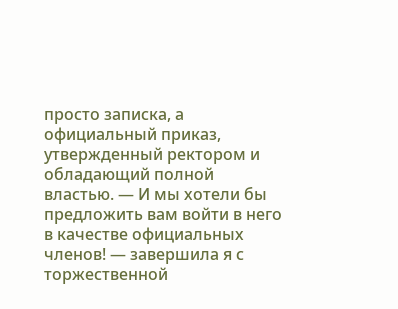просто записка, а официальный приказ, утвержденный ректором и обладающий полной властью. — И мы хотели бы предложить вам войти в него в качестве официальных членов! — завершила я с торжественной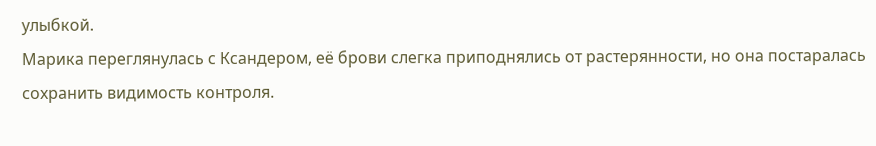улыбкой.
Марика переглянулась с Ксандером, её брови слегка приподнялись от растерянности, но она постаралась сохранить видимость контроля.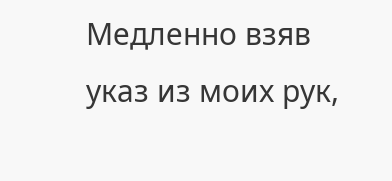Медленно взяв указ из моих рук,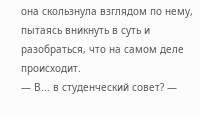она скользнула взглядом по нему, пытаясь вникнуть в суть и разобраться, что на самом деле происходит.
— В... в студенческий совет? —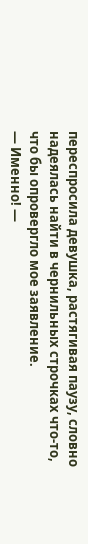переспросила девушка, растягивая паузу, словно надеялась найти в чернильных строчках что-то, что бы опровергло мое заявление.
— Именно! —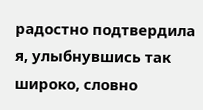радостно подтвердила я, улыбнувшись так широко, словно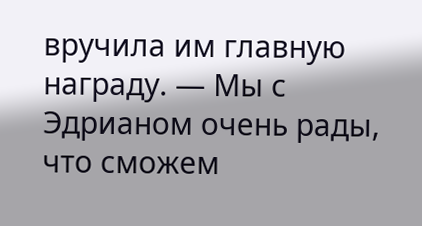вручила им главную награду. — Мы с Эдрианом очень рады, что сможем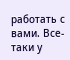работать с вами. Все-таки у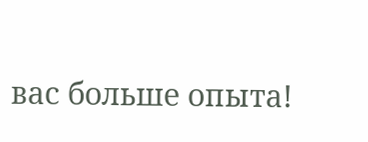вас больше опыта!